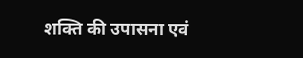शक्ति की उपासना एवं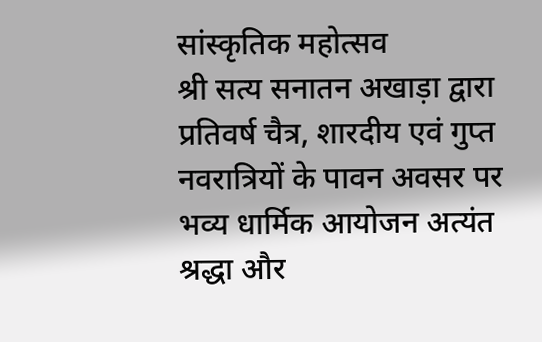सांस्कृतिक महोत्सव
श्री सत्य सनातन अखाड़ा द्वारा प्रतिवर्ष चैत्र, शारदीय एवं गुप्त नवरात्रियों के पावन अवसर पर भव्य धार्मिक आयोजन अत्यंत श्रद्धा और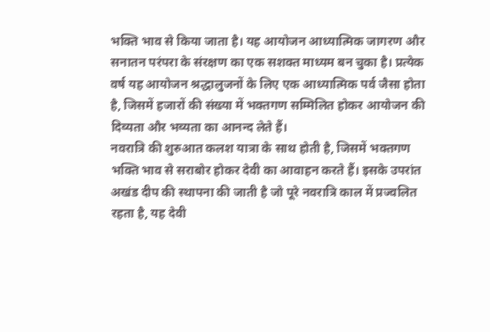भक्ति भाव से किया जाता है। यह आयोजन आध्यात्मिक जागरण और सनातन परंपरा के संरक्षण का एक सशक्त माध्यम बन चुका है। प्रत्येक वर्ष यह आयोजन श्रद्धालुजनों के लिए एक आध्यात्मिक पर्व जैसा होता है, जिसमें हजारों की संख्या में भक्तगण सम्मिलित होकर आयोजन की दिव्यता और भव्यता का आनन्द लेते हैं।
नवरात्रि की शुरुआत कलश यात्रा के साथ होती है, जिसमें भक्तगण भक्ति भाव से सराबोर होकर देवी का आवाहन करते हैं। इसके उपरांत अखंड दीप की स्थापना की जाती है जो पूरे नवरात्रि काल में प्रज्वलित रहता है, यह देवी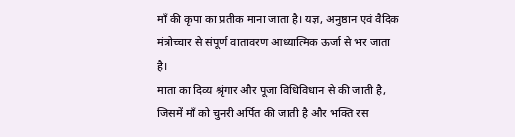माँ की कृपा का प्रतीक माना जाता है। यज्ञ, अनुष्ठान एवं वैदिक मंत्रोच्चार से संपूर्ण वातावरण आध्यात्मिक ऊर्जा से भर जाता है।
माता का दिव्य श्रृंगार और पूजा विधिविधान से की जाती है, जिसमें माँ को चुनरी अर्पित की जाती है और भक्ति रस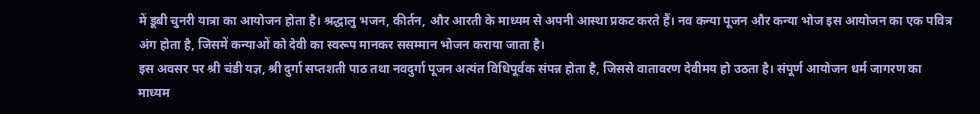में डूबी चुनरी यात्रा का आयोजन होता है। श्रद्धालु भजन, कीर्तन, और आरती के माध्यम से अपनी आस्था प्रकट करते हैं। नव कन्या पूजन और कन्या भोज इस आयोजन का एक पवित्र अंग होता है, जिसमें कन्याओं को देवी का स्वरूप मानकर ससम्मान भोजन कराया जाता है।
इस अवसर पर श्री चंडी यज्ञ, श्री दुर्गा सप्तशती पाठ तथा नवदुर्गा पूजन अत्यंत विधिपूर्वक संपन्न होता है, जिससे वातावरण देवीमय हो उठता है। संपूर्ण आयोजन धर्म जागरण का माध्यम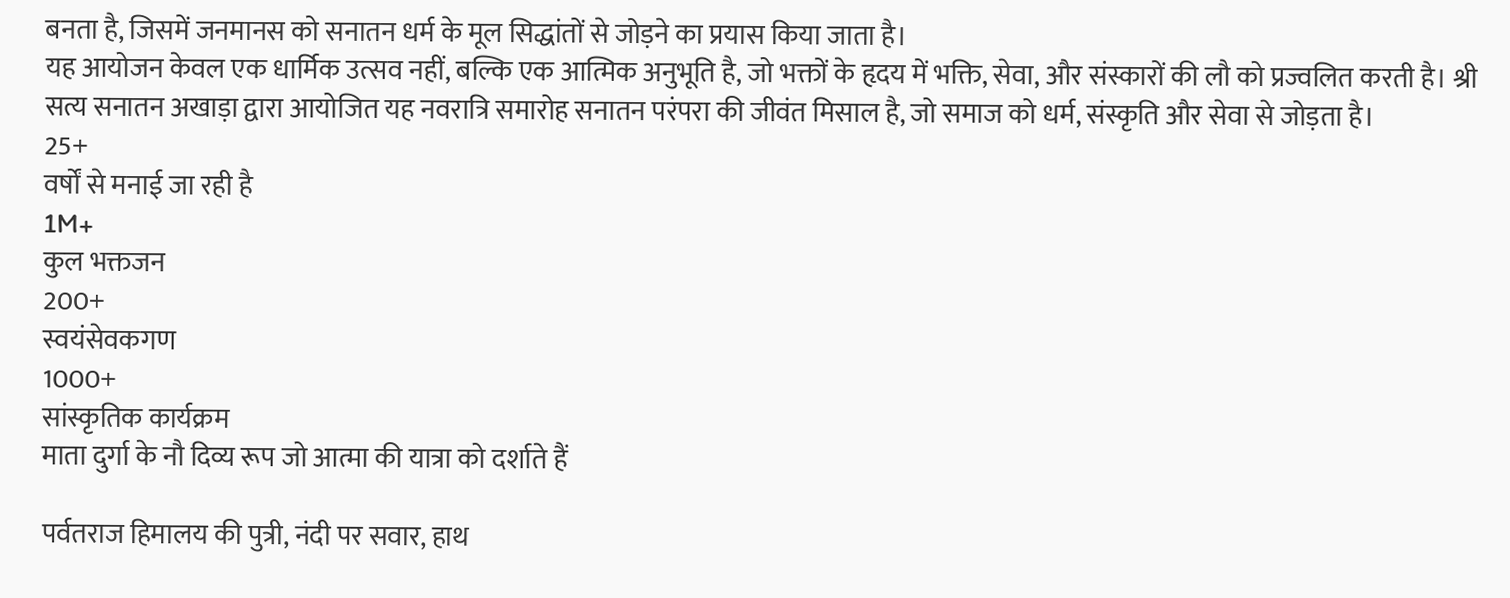बनता है, जिसमें जनमानस को सनातन धर्म के मूल सिद्धांतों से जोड़ने का प्रयास किया जाता है।
यह आयोजन केवल एक धार्मिक उत्सव नहीं, बल्कि एक आत्मिक अनुभूति है, जो भक्तों के हृदय में भक्ति, सेवा, और संस्कारों की लौ को प्रज्वलित करती है। श्री सत्य सनातन अखाड़ा द्वारा आयोजित यह नवरात्रि समारोह सनातन परंपरा की जीवंत मिसाल है, जो समाज को धर्म, संस्कृति और सेवा से जोड़ता है।
25+
वर्षों से मनाई जा रही है
1M+
कुल भक्तजन
200+
स्वयंसेवकगण
1000+
सांस्कृतिक कार्यक्रम
माता दुर्गा के नौ दिव्य रूप जो आत्मा की यात्रा को दर्शाते हैं

पर्वतराज हिमालय की पुत्री, नंदी पर सवार, हाथ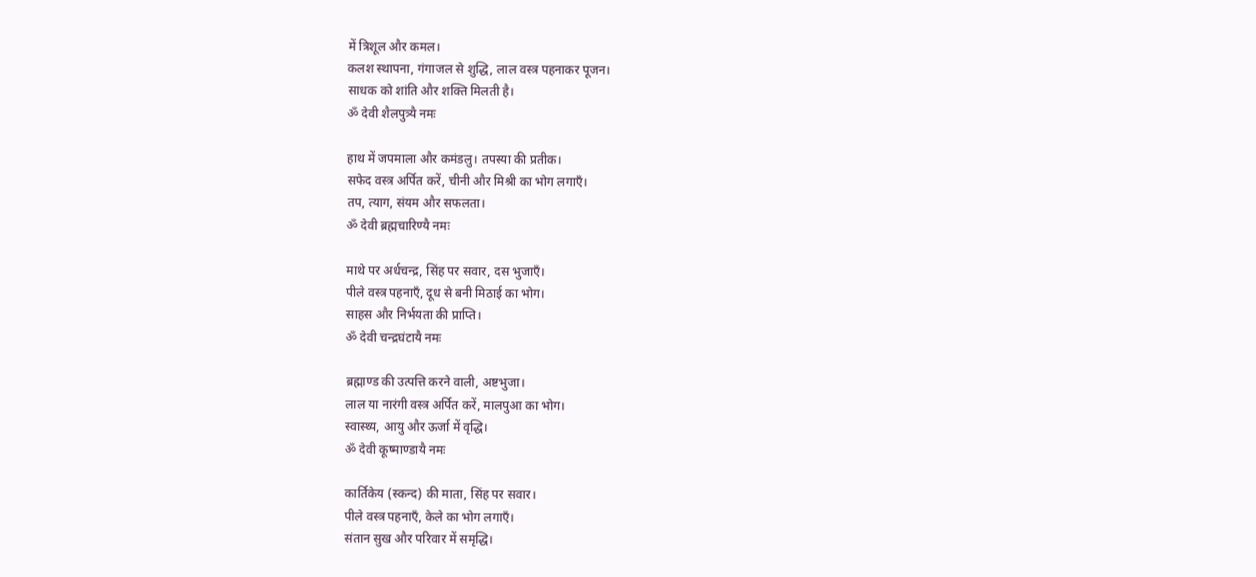में त्रिशूल और कमल।
कलश स्थापना, गंगाजल से शुद्धि, लाल वस्त्र पहनाकर पूजन।
साधक को शांति और शक्ति मिलती है।
ॐ देवी शैलपुत्र्यै नमः

हाथ में जपमाला और कमंडलु। तपस्या की प्रतीक।
सफेद वस्त्र अर्पित करें, चीनी और मिश्री का भोग लगाएँ।
तप, त्याग, संयम और सफलता।
ॐ देवी ब्रह्मचारिण्यै नमः

माथे पर अर्धचन्द्र, सिंह पर सवार, दस भुजाएँ।
पीले वस्त्र पहनाएँ, दूध से बनी मिठाई का भोग।
साहस और निर्भयता की प्राप्ति।
ॐ देवी चन्द्रघंटायै नमः

ब्रह्माण्ड की उत्पत्ति करने वाली, अष्टभुजा।
लाल या नारंगी वस्त्र अर्पित करें, मालपुआ का भोग।
स्वास्थ्य, आयु और ऊर्जा में वृद्धि।
ॐ देवी कूष्माण्डायै नमः

कार्तिकेय (स्कन्द) की माता, सिंह पर सवार।
पीले वस्त्र पहनाएँ, केले का भोग लगाएँ।
संतान सुख और परिवार में समृद्धि।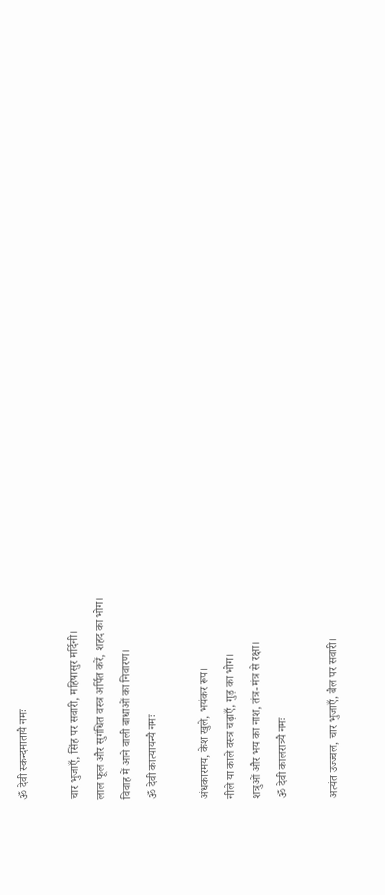ॐ देवी स्कन्दमातायै नमः

चार भुजाएँ, सिंह पर सवारी, महिषासुर मर्दिनी।
लाल फूल और सुगंधित वस्त्र अर्पित करें, शहद का भोग।
विवाह में आने वाली बाधाओं का निवारण।
ॐ देवी कात्यायन्यै नमः

अंधकारमय, केश खुले, भयंकर रूप।
नीले या काले वस्त्र चढ़ाएँ, गुड़ का भोग।
शत्रुओं और भय का नाश, तंत्र-मंत्र से रक्षा।
ॐ देवी कालरात्र्यै नमः

अत्यंत उज्ज्वल, चार भुजाएँ, बैल पर सवारी।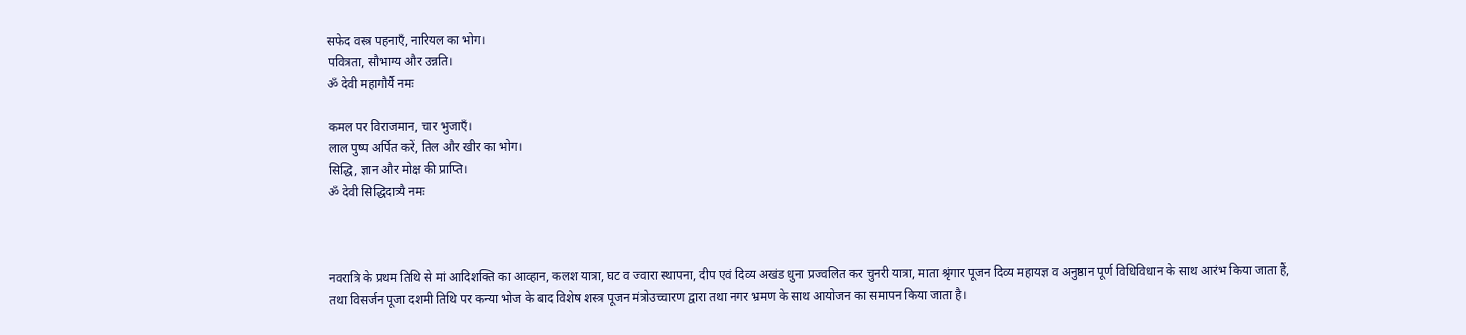सफेद वस्त्र पहनाएँ, नारियल का भोग।
पवित्रता, सौभाग्य और उन्नति।
ॐ देवी महागौर्यै नमः

कमल पर विराजमान, चार भुजाएँ।
लाल पुष्प अर्पित करें, तिल और खीर का भोग।
सिद्धि, ज्ञान और मोक्ष की प्राप्ति।
ॐ देवी सिद्धिदात्र्यै नमः



नवरात्रि के प्रथम तिथि से मां आदिशक्ति का आव्हान, कलश यात्रा, घट व ज्वारा स्थापना, दीप एवं दिव्य अखंड धुना प्रज्वलित कर चुनरी यात्रा, माता श्रृंगार पूजन दिव्य महायज्ञ व अनुष्ठान पूर्ण विधिविधान के साथ आरंभ किया जाता हैं, तथा विसर्जन पूजा दशमी तिथि पर कन्या भोज के बाद विशेष शस्त्र पूजन मंत्रोउच्चारण द्वारा तथा नगर भ्रमण के साथ आयोजन का समापन किया जाता है।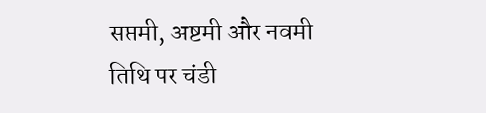सप्तमी, अष्टमी और नवमी तिथि पर चंडी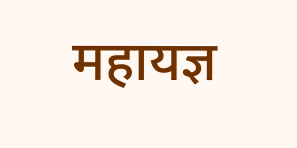महायज्ञ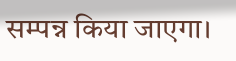सम्पन्न किया जाएगा।